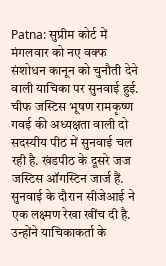Patna: सुप्रीम कोर्ट में मंगलवार को नए वक्फ संशोधन कानून को चुनौती देने वाली याचिका पर सुनवाई हुई. चीफ जस्टिस भूषण रामकृष्ण गवई की अध्यक्षता वाली दो सदस्यीय पीठ में सुनवाई चल रही है. खंडपीठ के दूसरे जज जस्टिस ऑगस्टिन जार्ज हैं. सुनवाई के दौरान सीजेआई ने एक लक्ष्मण रेखा खींच दी है. उन्होंने याचिकाकर्ता के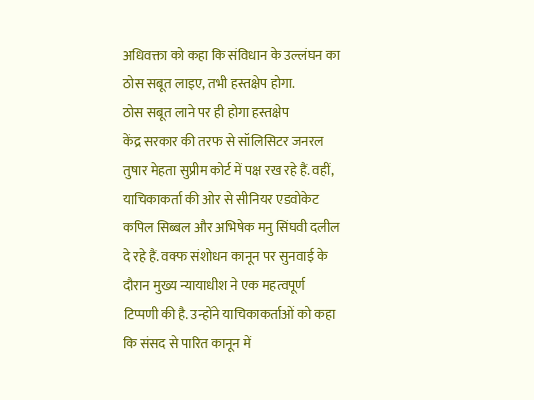अधिवक्ता को कहा कि संविधान के उल्लंघन का ठोस सबूत लाइए, तभी हस्तक्षेप होगा.
ठोस सबूत लाने पर ही होगा हस्तक्षेप
केंद्र सरकार की तरफ से सॉलिसिटर जनरल तुषार मेहता सुप्रीम कोर्ट में पक्ष रख रहे हैं. वहीं, याचिकाकर्ता की ओर से सीनियर एडवोकेट कपिल सिब्बल और अभिषेक मनु सिंघवी दलील दे रहे हैं. वक्फ संशोधन कानून पर सुनवाई के दौरान मुख्य न्यायाधीश ने एक महत्वपूर्ण टिप्पणी की है. उन्होंने याचिकाकर्ताओं को कहा कि संसद से पारित कानून में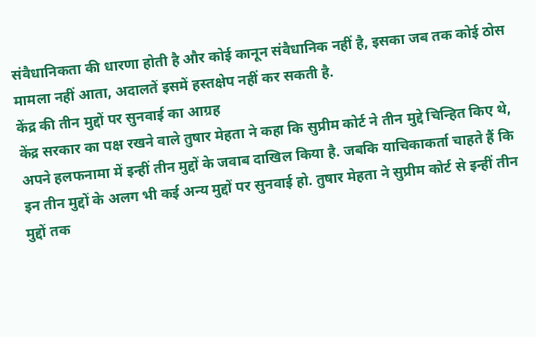संवैधानिकता की धारणा होती है और कोई कानून संवैधानिक नहीं है, इसका जब तक कोई ठोस मामला नहीं आता, अदालतें इसमें हस्तक्षेप नहीं कर सकती है.
केंद्र की तीन मुद्दों पर सुनवाई का आग्रह
केंद्र सरकार का पक्ष रखने वाले तुषार मेहता ने कहा कि सुप्रीम कोर्ट ने तीन मुद्दे चिन्हित किए थे, अपने हलफनामा में इन्हीं तीन मुद्दों के जवाब दाखिल किया है. जबकि याचिकाकर्ता चाहते हैं कि इन तीन मुद्दों के अलग भी कई अन्य मुद्दों पर सुनवाई हो. तुषार मेहता ने सुप्रीम कोर्ट से इन्हीं तीन मुद्दों तक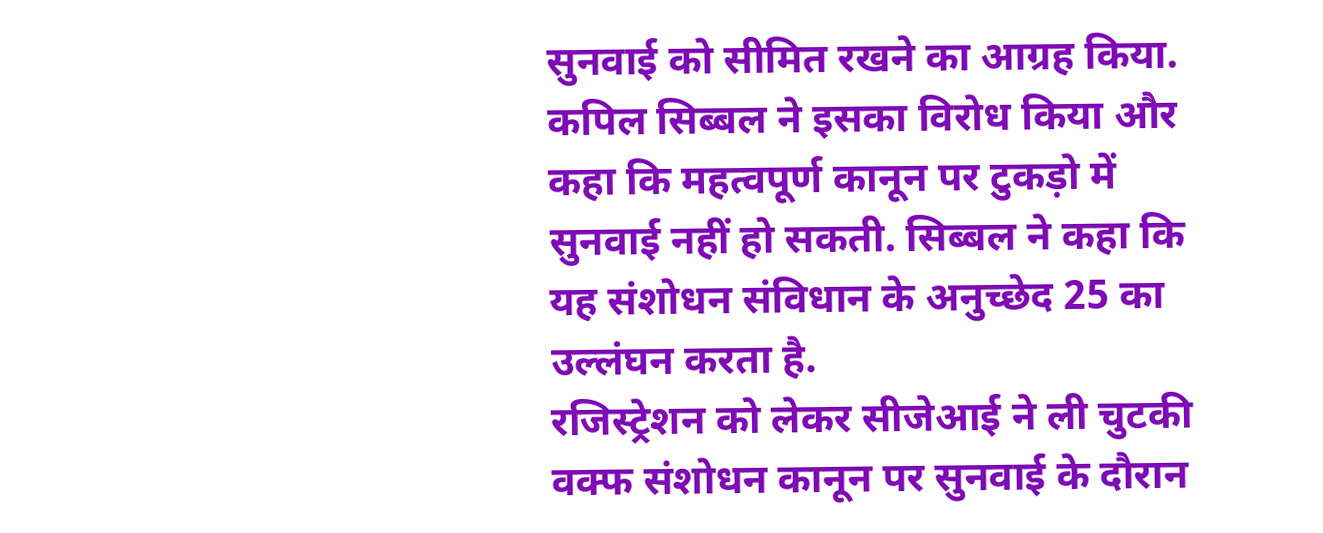सुनवाई को सीमित रखने का आग्रह किया. कपिल सिब्बल ने इसका विरोध किया और कहा कि महत्वपूर्ण कानून पर टुकड़ो में सुनवाई नहीं हो सकती. सिब्बल ने कहा कि यह संशोधन संविधान के अनुच्छेद 25 का उल्लंघन करता है.
रजिस्ट्रेशन को लेकर सीजेआई ने ली चुटकी
वक्फ संशोधन कानून पर सुनवाई के दौरान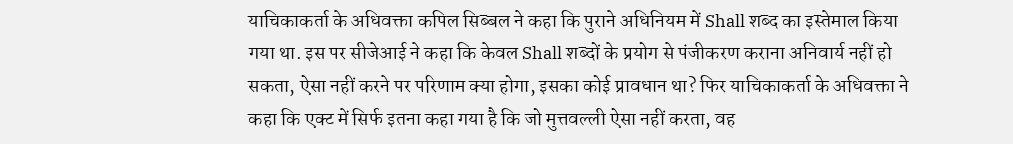याचिकाकर्ता के अधिवक्ता कपिल सिब्बल ने कहा कि पुराने अधिनियम में Shall शब्द का इस्तेमाल किया गया था. इस पर सीजेआई ने कहा कि केवल Shall शब्दों के प्रयोग से पंजीकरण कराना अनिवार्य नहीं हो सकता, ऐसा नहीं करने पर परिणाम क्या होगा, इसका कोई प्रावधान था? फिर याचिकाकर्ता के अधिवक्ता ने कहा कि एक्ट में सिर्फ इतना कहा गया है कि जो मुत्तवल्ली ऐसा नहीं करता, वह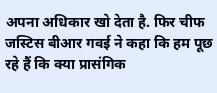अपना अधिकार खो देता है. फिर चीफ जस्टिस बीआर गवई ने कहा कि हम पूछ रहे हैं कि क्या प्रासंगिक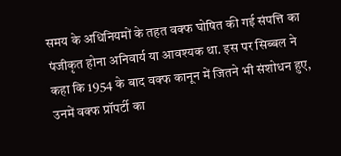समय के अधिनियमों के तहत वक्फ घोषित की गई संपत्ति का पंजीकृत होना अनिवार्य या आवश्यक था. इस पर सिब्बल ने कहा कि 1954 के बाद वक्फ कानून में जितने भी संशोधन हुए, उनमें वक्फ प्रॉपर्टी का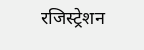रजिस्ट्रेशन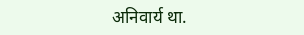अनिवार्य था.